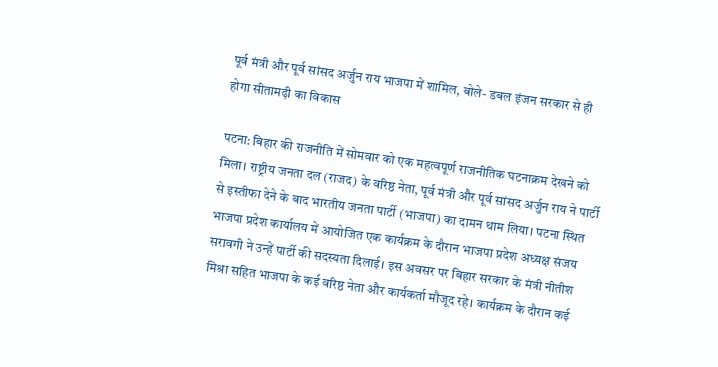पूर्व मंत्री और पूर्व सांसद अर्जुन राय भाजपा में शामिल, बोले- डबल इंजन सरकार से ही होगा सीतामढ़ी का विकास

पटना: बिहार की राजनीति में सोमवार को एक महत्वपूर्ण राजनीतिक घटनाक्रम देखने को मिला। राष्ट्रीय जनता दल (राजद) के वरिष्ठ नेता, पूर्व मंत्री और पूर्व सांसद अर्जुन राय ने पार्टी से इस्तीफा देने के बाद भारतीय जनता पार्टी (भाजपा) का दामन थाम लिया। पटना स्थित भाजपा प्रदेश कार्यालय में आयोजित एक कार्यक्रम के दौरान भाजपा प्रदेश अध्यक्ष संजय सरावगी ने उन्हें पार्टी की सदस्यता दिलाई। इस अवसर पर बिहार सरकार के मंत्री नीतीश मिश्रा सहित भाजपा के कई वरिष्ठ नेता और कार्यकर्ता मौजूद रहे। कार्यक्रम के दौरान कई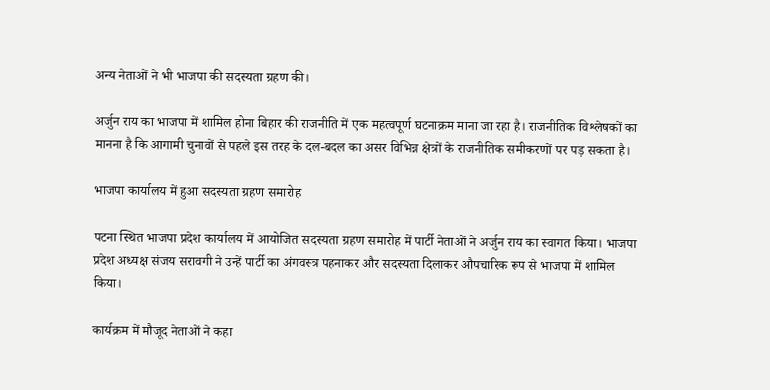अन्य नेताओं ने भी भाजपा की सदस्यता ग्रहण की।

अर्जुन राय का भाजपा में शामिल होना बिहार की राजनीति में एक महत्वपूर्ण घटनाक्रम माना जा रहा है। राजनीतिक विश्लेषकों का मानना है कि आगामी चुनावों से पहले इस तरह के दल-बदल का असर विभिन्न क्षेत्रों के राजनीतिक समीकरणों पर पड़ सकता है।

भाजपा कार्यालय में हुआ सदस्यता ग्रहण समारोह

पटना स्थित भाजपा प्रदेश कार्यालय में आयोजित सदस्यता ग्रहण समारोह में पार्टी नेताओं ने अर्जुन राय का स्वागत किया। भाजपा प्रदेश अध्यक्ष संजय सरावगी ने उन्हें पार्टी का अंगवस्त्र पहनाकर और सदस्यता दिलाकर औपचारिक रूप से भाजपा में शामिल किया।

कार्यक्रम में मौजूद नेताओं ने कहा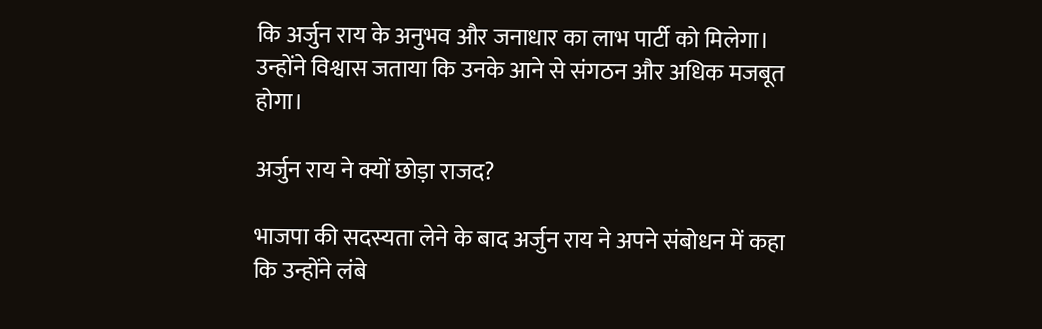कि अर्जुन राय के अनुभव और जनाधार का लाभ पार्टी को मिलेगा। उन्होंने विश्वास जताया कि उनके आने से संगठन और अधिक मजबूत होगा।

अर्जुन राय ने क्यों छोड़ा राजद?

भाजपा की सदस्यता लेने के बाद अर्जुन राय ने अपने संबोधन में कहा कि उन्होंने लंबे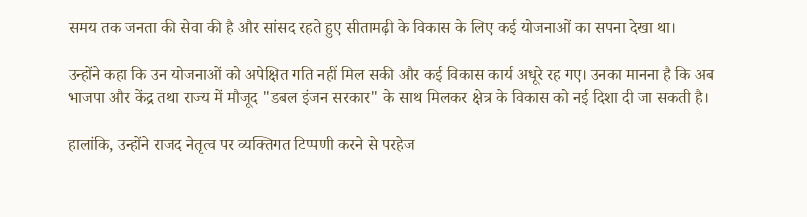समय तक जनता की सेवा की है और सांसद रहते हुए सीतामढ़ी के विकास के लिए कई योजनाओं का सपना देखा था।

उन्होंने कहा कि उन योजनाओं को अपेक्षित गति नहीं मिल सकी और कई विकास कार्य अधूरे रह गए। उनका मानना है कि अब भाजपा और केंद्र तथा राज्य में मौजूद "डबल इंजन सरकार" के साथ मिलकर क्षेत्र के विकास को नई दिशा दी जा सकती है।

हालांकि, उन्होंने राजद नेतृत्व पर व्यक्तिगत टिप्पणी करने से परहेज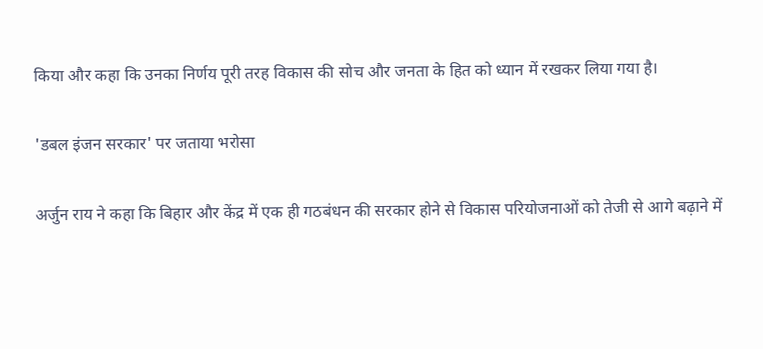किया और कहा कि उनका निर्णय पूरी तरह विकास की सोच और जनता के हित को ध्यान में रखकर लिया गया है।

'डबल इंजन सरकार' पर जताया भरोसा

अर्जुन राय ने कहा कि बिहार और केंद्र में एक ही गठबंधन की सरकार होने से विकास परियोजनाओं को तेजी से आगे बढ़ाने में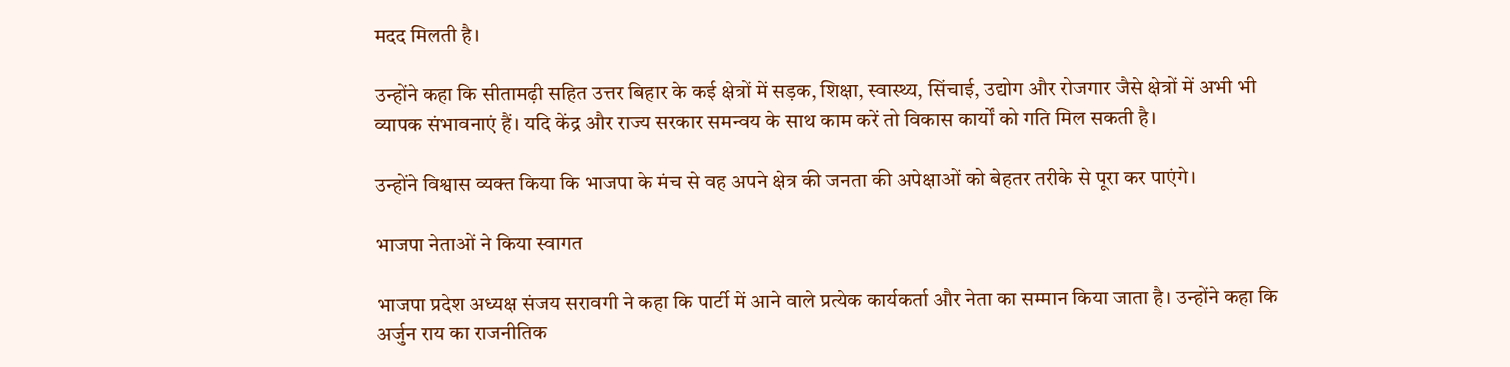मदद मिलती है।

उन्होंने कहा कि सीतामढ़ी सहित उत्तर बिहार के कई क्षेत्रों में सड़क, शिक्षा, स्वास्थ्य, सिंचाई, उद्योग और रोजगार जैसे क्षेत्रों में अभी भी व्यापक संभावनाएं हैं। यदि केंद्र और राज्य सरकार समन्वय के साथ काम करें तो विकास कार्यों को गति मिल सकती है।

उन्होंने विश्वास व्यक्त किया कि भाजपा के मंच से वह अपने क्षेत्र की जनता की अपेक्षाओं को बेहतर तरीके से पूरा कर पाएंगे।

भाजपा नेताओं ने किया स्वागत

भाजपा प्रदेश अध्यक्ष संजय सरावगी ने कहा कि पार्टी में आने वाले प्रत्येक कार्यकर्ता और नेता का सम्मान किया जाता है। उन्होंने कहा कि अर्जुन राय का राजनीतिक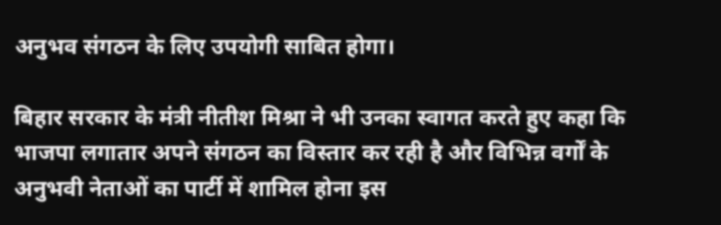अनुभव संगठन के लिए उपयोगी साबित होगा।

बिहार सरकार के मंत्री नीतीश मिश्रा ने भी उनका स्वागत करते हुए कहा कि भाजपा लगातार अपने संगठन का विस्तार कर रही है और विभिन्न वर्गों के अनुभवी नेताओं का पार्टी में शामिल होना इस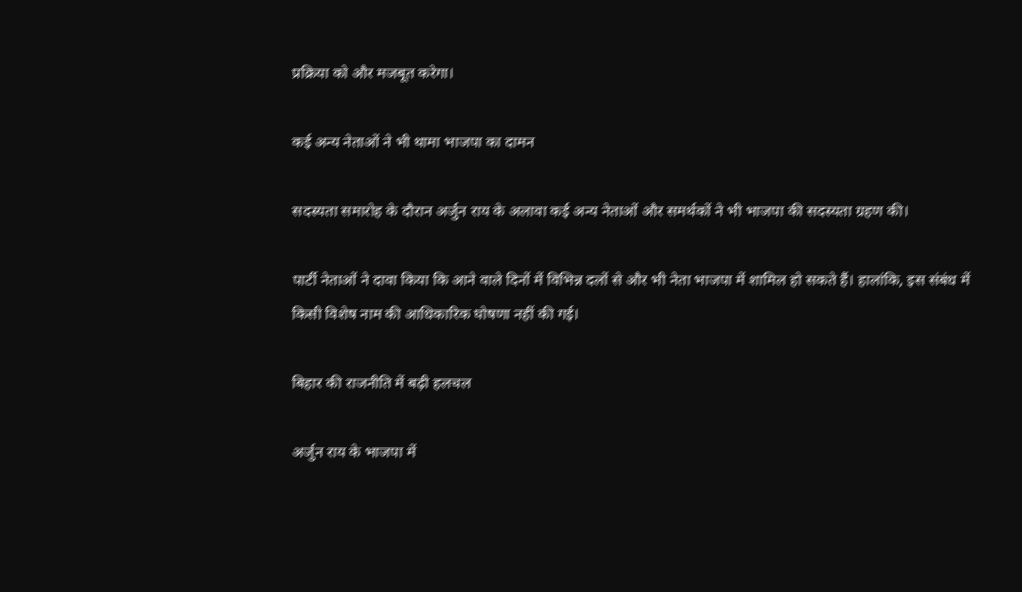प्रक्रिया को और मजबूत करेगा।

कई अन्य नेताओं ने भी थामा भाजपा का दामन

सदस्यता समारोह के दौरान अर्जुन राय के अलावा कई अन्य नेताओं और समर्थकों ने भी भाजपा की सदस्यता ग्रहण की।

पार्टी नेताओं ने दावा किया कि आने वाले दिनों में विभिन्न दलों से और भी नेता भाजपा में शामिल हो सकते हैं। हालांकि, इस संबंध में किसी विशेष नाम की आधिकारिक घोषणा नहीं की गई।

बिहार की राजनीति में बढ़ी हलचल

अर्जुन राय के भाजपा में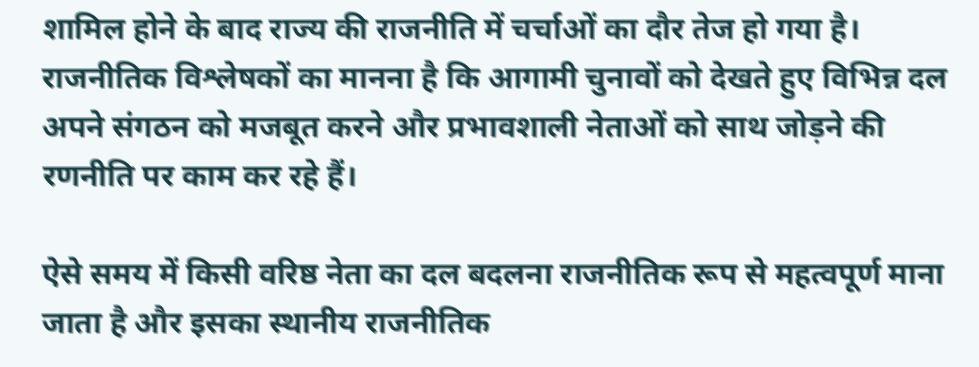शामिल होने के बाद राज्य की राजनीति में चर्चाओं का दौर तेज हो गया है। राजनीतिक विश्लेषकों का मानना है कि आगामी चुनावों को देखते हुए विभिन्न दल अपने संगठन को मजबूत करने और प्रभावशाली नेताओं को साथ जोड़ने की रणनीति पर काम कर रहे हैं।

ऐसे समय में किसी वरिष्ठ नेता का दल बदलना राजनीतिक रूप से महत्वपूर्ण माना जाता है और इसका स्थानीय राजनीतिक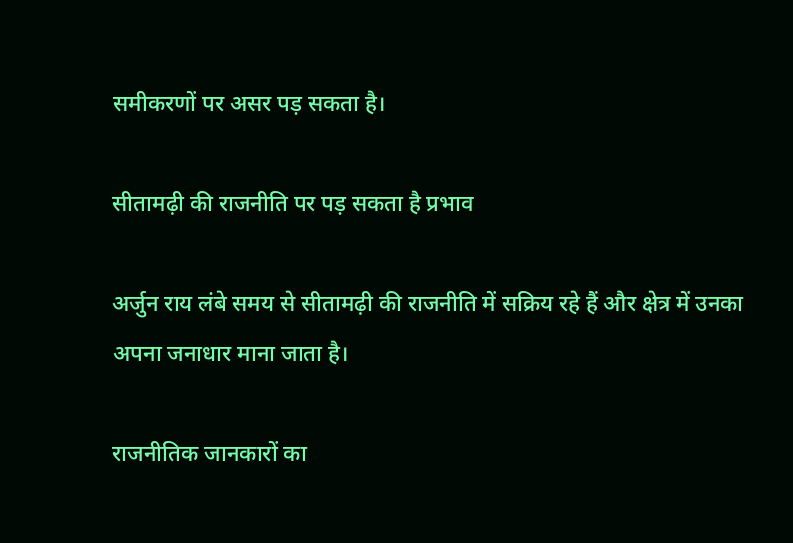समीकरणों पर असर पड़ सकता है।

सीतामढ़ी की राजनीति पर पड़ सकता है प्रभाव

अर्जुन राय लंबे समय से सीतामढ़ी की राजनीति में सक्रिय रहे हैं और क्षेत्र में उनका अपना जनाधार माना जाता है।

राजनीतिक जानकारों का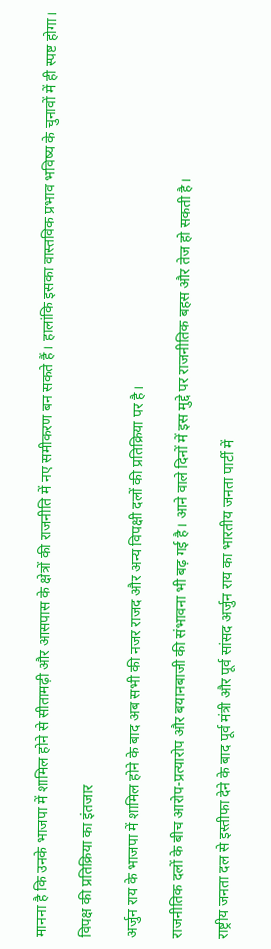मानना है कि उनके भाजपा में शामिल होने से सीतामढ़ी और आसपास के क्षेत्रों की राजनीति में नए समीकरण बन सकते हैं। हालांकि इसका वास्तविक प्रभाव भविष्य के चुनावों में ही स्पष्ट होगा।

विपक्ष की प्रतिक्रिया का इंतजार

अर्जुन राय के भाजपा में शामिल होने के बाद अब सभी की नजर राजद और अन्य विपक्षी दलों की प्रतिक्रिया पर है।

राजनीतिक दलों के बीच आरोप-प्रत्यारोप और बयानबाजी की संभावना भी बढ़ गई है। आने वाले दिनों में इस मुद्दे पर राजनीतिक बहस और तेज हो सकती है।

राष्ट्रीय जनता दल से इस्तीफा देने के बाद पूर्व मंत्री और पूर्व सांसद अर्जुन राय का भारतीय जनता पार्टी में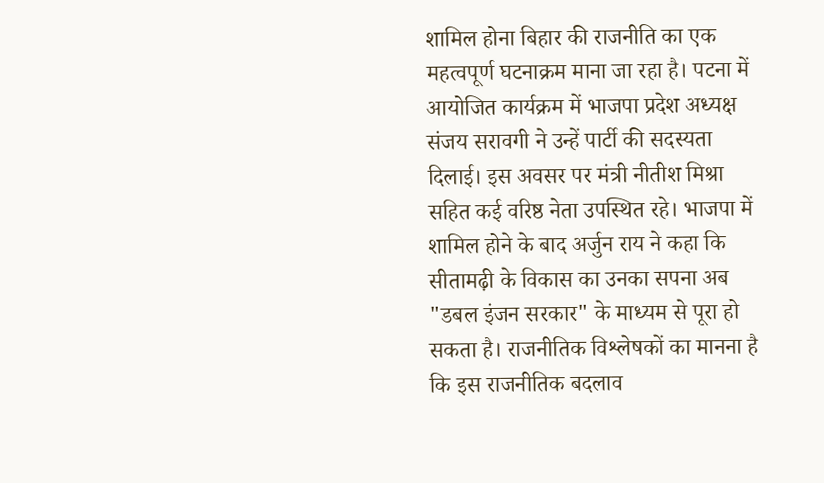शामिल होना बिहार की राजनीति का एक महत्वपूर्ण घटनाक्रम माना जा रहा है। पटना में आयोजित कार्यक्रम में भाजपा प्रदेश अध्यक्ष संजय सरावगी ने उन्हें पार्टी की सदस्यता दिलाई। इस अवसर पर मंत्री नीतीश मिश्रा सहित कई वरिष्ठ नेता उपस्थित रहे। भाजपा में शामिल होने के बाद अर्जुन राय ने कहा कि सीतामढ़ी के विकास का उनका सपना अब "डबल इंजन सरकार" के माध्यम से पूरा हो सकता है। राजनीतिक विश्लेषकों का मानना है कि इस राजनीतिक बदलाव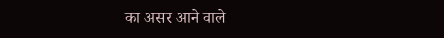का असर आने वाले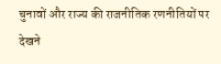चुनावों और राज्य की राजनीतिक रणनीतियों पर देखने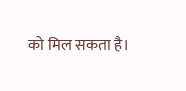को मिल सकता है।